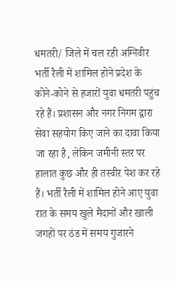धमतरी/ जिले में चल रही अग्निवीर भर्ती रैली में शामिल होने प्रदेश के कोने-कोने से हजारों युवा धमतरी पहुंच रहे हैं। प्रशासन और नगर निगम द्वारा सेवा सहयोग किए जाने का दावा किया जा रहा है, लेकिन जमीनी स्तर पर हालात कुछ और ही तस्वीर पेश कर रहे हैं। भर्ती रैली में शामिल होने आए युवा रात के समय खुले मैदानों और खाली जगहों पर ठंड में समय गुजारने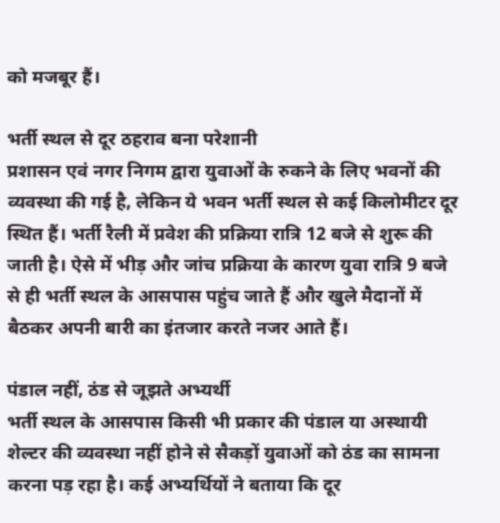को मजबूर हैं।

भर्ती स्थल से दूर ठहराव बना परेशानी
प्रशासन एवं नगर निगम द्वारा युवाओं के रुकने के लिए भवनों की व्यवस्था की गई है, लेकिन ये भवन भर्ती स्थल से कई किलोमीटर दूर स्थित हैं। भर्ती रैली में प्रवेश की प्रक्रिया रात्रि 12 बजे से शुरू की जाती है। ऐसे में भीड़ और जांच प्रक्रिया के कारण युवा रात्रि 9 बजे से ही भर्ती स्थल के आसपास पहुंच जाते हैं और खुले मैदानों में बैठकर अपनी बारी का इंतजार करते नजर आते हैं।

पंडाल नहीं, ठंड से जूझते अभ्यर्थी
भर्ती स्थल के आसपास किसी भी प्रकार की पंडाल या अस्थायी शेल्टर की व्यवस्था नहीं होने से सैकड़ों युवाओं को ठंड का सामना करना पड़ रहा है। कई अभ्यर्थियों ने बताया कि दूर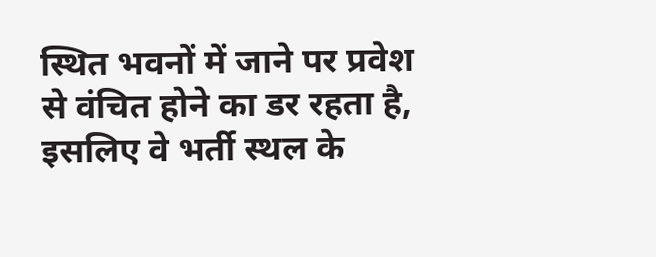स्थित भवनों में जाने पर प्रवेश से वंचित होने का डर रहता है, इसलिए वे भर्ती स्थल के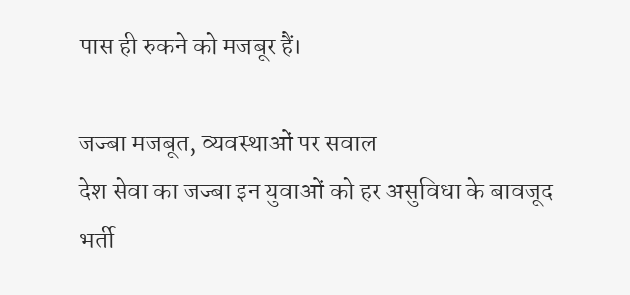पास ही रुकने को मजबूर हैं।

जज्बा मजबूत, व्यवस्थाओं पर सवाल
देश सेवा का जज्बा इन युवाओं को हर असुविधा के बावजूद भर्ती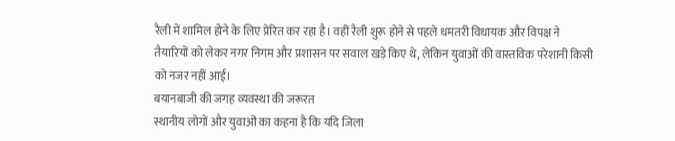रैली में शामिल होने के लिए प्रेरित कर रहा है। वहीं रैली शुरू होने से पहले धमतरी विधायक और विपक्ष ने तैयारियों को लेकर नगर निगम और प्रशासन पर सवाल खड़े किए थे, लेकिन युवाओं की वास्तविक परेशानी किसी को नजर नहीं आई।
बयानबाजी की जगह व्यवस्था की जरूरत
स्थानीय लोगों और युवाओं का कहना है कि यदि जिला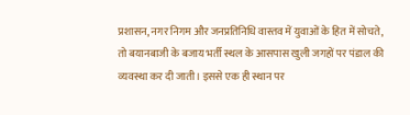प्रशासन, नगर निगम और जनप्रतिनिधि वास्तव में युवाओं के हित में सोचते, तो बयानबाजी के बजाय भर्ती स्थल के आसपास खुली जगहों पर पंडाल की व्यवस्था कर दी जाती। इससे एक ही स्थान पर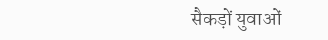सैकड़ों युवाओं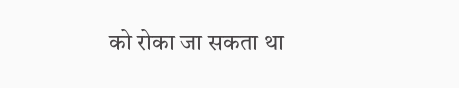को रोका जा सकता था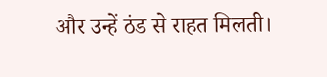और उन्हें ठंड से राहत मिलती।